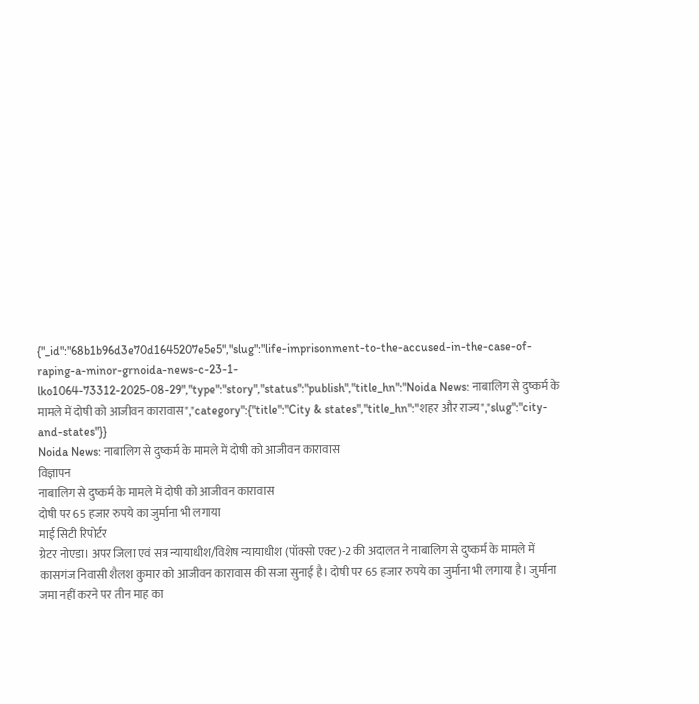{"_id":"68b1b96d3e70d1645207e5e5","slug":"life-imprisonment-to-the-accused-in-the-case-of-raping-a-minor-grnoida-news-c-23-1-lko1064-73312-2025-08-29","type":"story","status":"publish","title_hn":"Noida News: नाबालिग से दुष्कर्म के मामले में दोषी को आजीवन कारावास","category":{"title":"City & states","title_hn":"शहर और राज्य","slug":"city-and-states"}}
Noida News: नाबालिग से दुष्कर्म के मामले में दोषी को आजीवन कारावास
विज्ञापन
नाबालिग से दुष्कर्म के मामले में दोषी को आजीवन कारावास
दोषी पर 65 हजार रुपये का जुर्माना भी लगाया
माई सिटी रिपोर्टर
ग्रेटर नोएडा। अपर जिला एवं सत्र न्यायाधीश/विशेष न्यायाधीश (पॉक्सो एक्ट)-2 की अदालत ने नाबालिग से दुष्कर्म के मामले में कासगंज निवासी शैलश कुमार को आजीवन कारावास की सजा सुनाई है। दोषी पर 65 हजार रुपये का जुर्माना भी लगाया है। जुर्माना जमा नहीं करने पर तीन माह का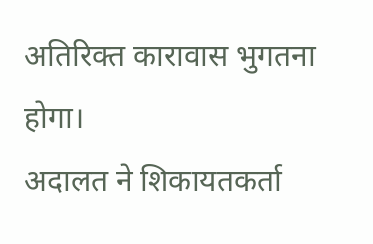अतिरिक्त कारावास भुगतना होगा।
अदालत ने शिकायतकर्ता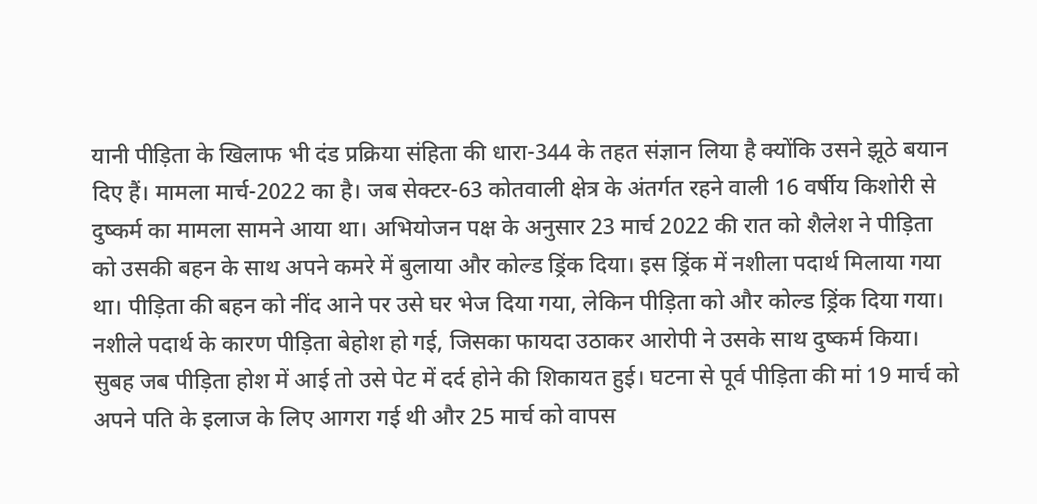यानी पीड़िता के खिलाफ भी दंड प्रक्रिया संहिता की धारा-344 के तहत संज्ञान लिया है क्योंकि उसने झूठे बयान दिए हैं। मामला मार्च-2022 का है। जब सेक्टर-63 कोतवाली क्षेत्र के अंतर्गत रहने वाली 16 वर्षीय किशोरी से दुष्कर्म का मामला सामने आया था। अभियोजन पक्ष के अनुसार 23 मार्च 2022 की रात को शैलेश ने पीड़िता को उसकी बहन के साथ अपने कमरे में बुलाया और कोल्ड ड्रिंक दिया। इस ड्रिंक में नशीला पदार्थ मिलाया गया था। पीड़िता की बहन को नींद आने पर उसे घर भेज दिया गया, लेकिन पीड़िता को और कोल्ड ड्रिंक दिया गया। नशीले पदार्थ के कारण पीड़िता बेहोश हो गई, जिसका फायदा उठाकर आरोपी ने उसके साथ दुष्कर्म किया। सुबह जब पीड़िता होश में आई तो उसे पेट में दर्द होने की शिकायत हुई। घटना से पूर्व पीड़िता की मां 19 मार्च को अपने पति के इलाज के लिए आगरा गई थी और 25 मार्च को वापस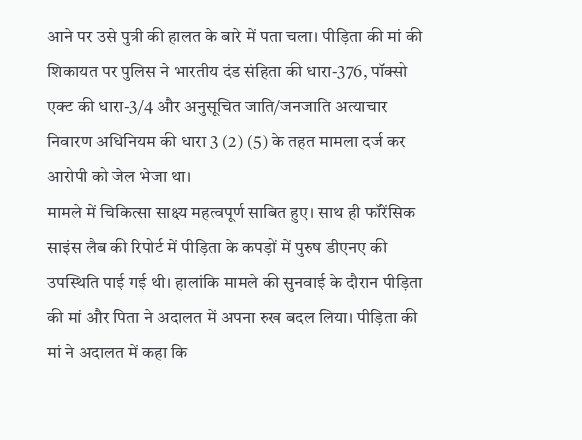आने पर उसे पुत्री की हालत के बारे में पता चला। पीड़िता की मां की शिकायत पर पुलिस ने भारतीय दंड संहिता की धारा-376, पॉक्सो एक्ट की धारा-3/4 और अनुसूचित जाति/जनजाति अत्याचार निवारण अधिनियम की धारा 3 (2) (5) के तहत मामला दर्ज कर आरोपी को जेल भेजा था।
मामले में चिकित्सा साक्ष्य महत्वपूर्ण साबित हुए। साथ ही फॉरेंसिक साइंस लैब की रिपोर्ट में पीड़िता के कपड़ों में पुरुष डीएनए की उपस्थिति पाई गई थी। हालांकि मामले की सुनवाई के दौरान पीड़िता की मां और पिता ने अदालत में अपना रुख बदल लिया। पीड़िता की मां ने अदालत में कहा कि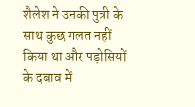शैलेश ने उनकी पुत्री के साथ कुछ गलत नहीं किया था और पड़ोसियों के दबाव में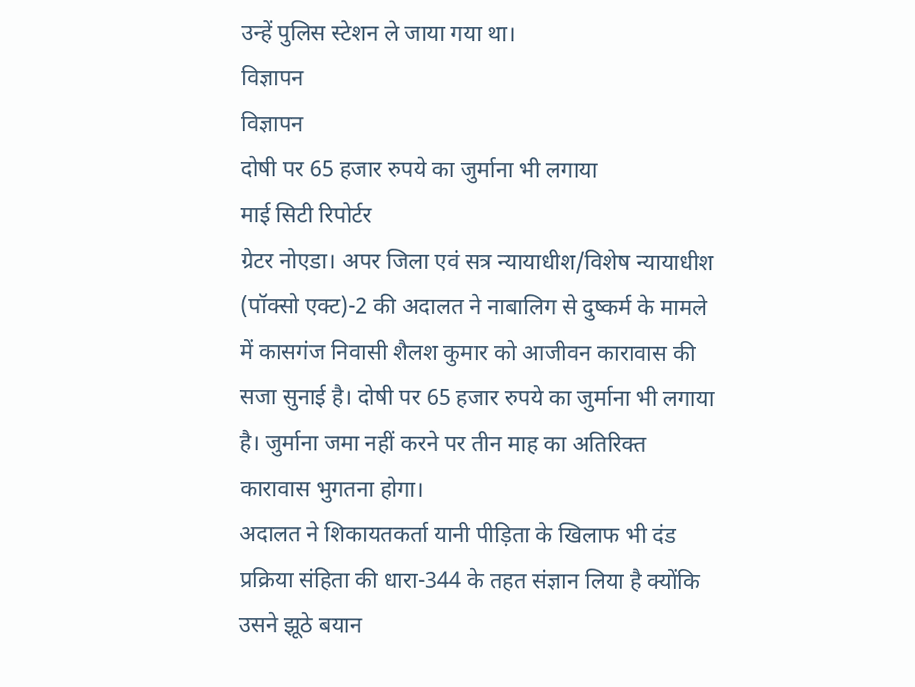उन्हें पुलिस स्टेशन ले जाया गया था।
विज्ञापन
विज्ञापन
दोषी पर 65 हजार रुपये का जुर्माना भी लगाया
माई सिटी रिपोर्टर
ग्रेटर नोएडा। अपर जिला एवं सत्र न्यायाधीश/विशेष न्यायाधीश (पॉक्सो एक्ट)-2 की अदालत ने नाबालिग से दुष्कर्म के मामले में कासगंज निवासी शैलश कुमार को आजीवन कारावास की सजा सुनाई है। दोषी पर 65 हजार रुपये का जुर्माना भी लगाया है। जुर्माना जमा नहीं करने पर तीन माह का अतिरिक्त कारावास भुगतना होगा।
अदालत ने शिकायतकर्ता यानी पीड़िता के खिलाफ भी दंड प्रक्रिया संहिता की धारा-344 के तहत संज्ञान लिया है क्योंकि उसने झूठे बयान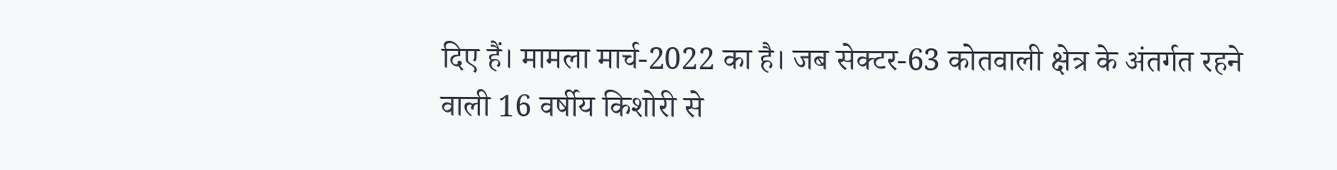दिए हैं। मामला मार्च-2022 का है। जब सेक्टर-63 कोतवाली क्षेत्र के अंतर्गत रहने वाली 16 वर्षीय किशोरी से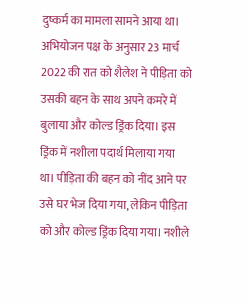दुष्कर्म का मामला सामने आया था। अभियोजन पक्ष के अनुसार 23 मार्च 2022 की रात को शैलेश ने पीड़िता को उसकी बहन के साथ अपने कमरे में बुलाया और कोल्ड ड्रिंक दिया। इस ड्रिंक में नशीला पदार्थ मिलाया गया था। पीड़िता की बहन को नींद आने पर उसे घर भेज दिया गया, लेकिन पीड़िता को और कोल्ड ड्रिंक दिया गया। नशीले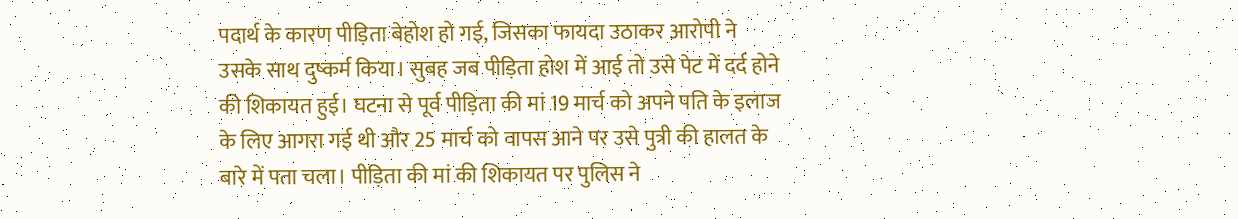पदार्थ के कारण पीड़िता बेहोश हो गई, जिसका फायदा उठाकर आरोपी ने उसके साथ दुष्कर्म किया। सुबह जब पीड़िता होश में आई तो उसे पेट में दर्द होने की शिकायत हुई। घटना से पूर्व पीड़िता की मां 19 मार्च को अपने पति के इलाज के लिए आगरा गई थी और 25 मार्च को वापस आने पर उसे पुत्री की हालत के बारे में पता चला। पीड़िता की मां की शिकायत पर पुलिस ने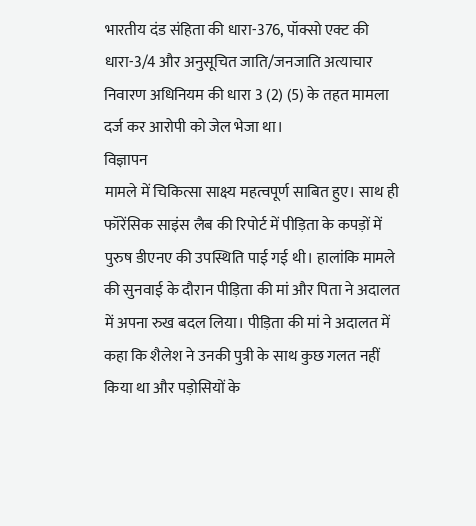भारतीय दंड संहिता की धारा-376, पॉक्सो एक्ट की धारा-3/4 और अनुसूचित जाति/जनजाति अत्याचार निवारण अधिनियम की धारा 3 (2) (5) के तहत मामला दर्ज कर आरोपी को जेल भेजा था।
विज्ञापन
मामले में चिकित्सा साक्ष्य महत्वपूर्ण साबित हुए। साथ ही फॉरेंसिक साइंस लैब की रिपोर्ट में पीड़िता के कपड़ों में पुरुष डीएनए की उपस्थिति पाई गई थी। हालांकि मामले की सुनवाई के दौरान पीड़िता की मां और पिता ने अदालत में अपना रुख बदल लिया। पीड़िता की मां ने अदालत में कहा कि शैलेश ने उनकी पुत्री के साथ कुछ गलत नहीं किया था और पड़ोसियों के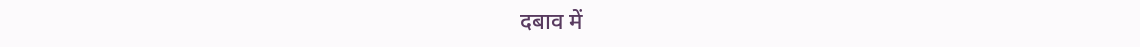दबाव में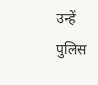उन्हें पुलिस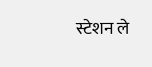स्टेशन ले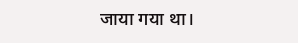जाया गया था।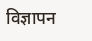विज्ञापन